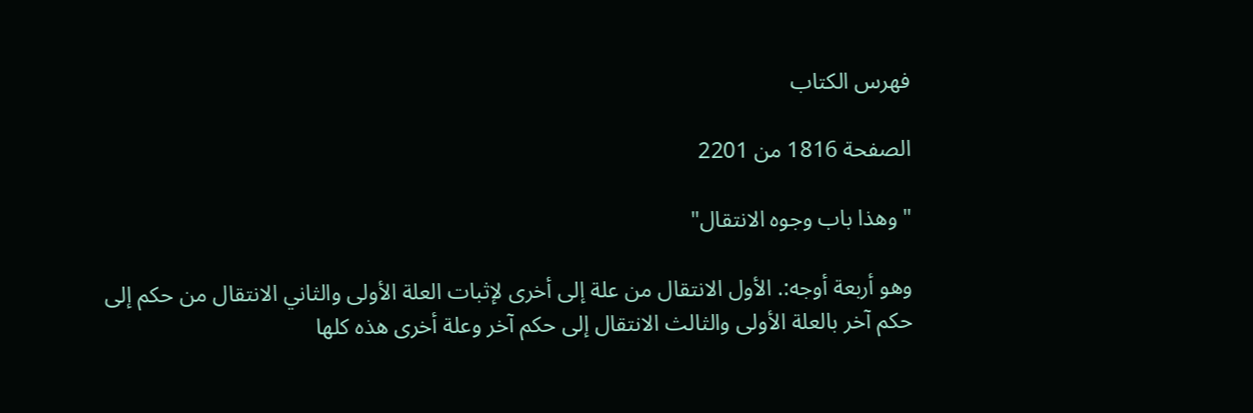فهرس الكتاب

الصفحة 1816 من 2201

"وهذا باب وجوه الانتقال"

وهو أربعة أوجه:. الأول الانتقال من علة إلى أخرى لإثبات العلة الأولى والثاني الانتقال من حكم إلى حكم آخر بالعلة الأولى والثالث الانتقال إلى حكم آخر وعلة أخرى هذه كلها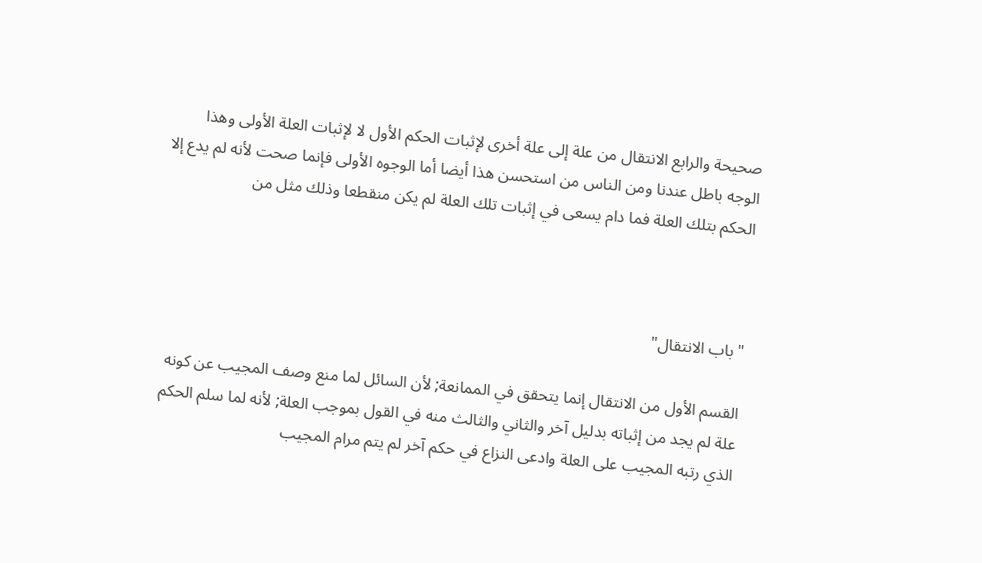صحيحة والرابع الانتقال من علة إلى علة أخرى لإثبات الحكم الأول لا لإثبات العلة الأولى وهذا الوجه باطل عندنا ومن الناس من استحسن هذا أيضا أما الوجوه الأولى فإنما صحت لأنه لم يدع إلا الحكم بتلك العلة فما دام يسعى في إثبات تلك العلة لم يكن منقطعا وذلك مثل من



"باب الانتقال"

القسم الأول من الانتقال إنما يتحقق في الممانعة; لأن السائل لما منع وصف المجيب عن كونه علة لم يجد من إثباته بدليل آخر والثاني والثالث منه في القول بموجب العلة; لأنه لما سلم الحكم الذي رتبه المجيب على العلة وادعى النزاع في حكم آخر لم يتم مرام المجيب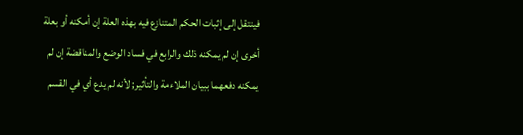فينتقل إلى إثبات الحكم المتنازع فيه بهذه العلة إن أمكنه أو بعلة أخرى إن لم يمكنه ذلك والرابع في فساد الوضع والمناقضة إن لم يمكنه دفعهما ببيان الملاءمة والتأثير; لأنه لم يدع أي في القسم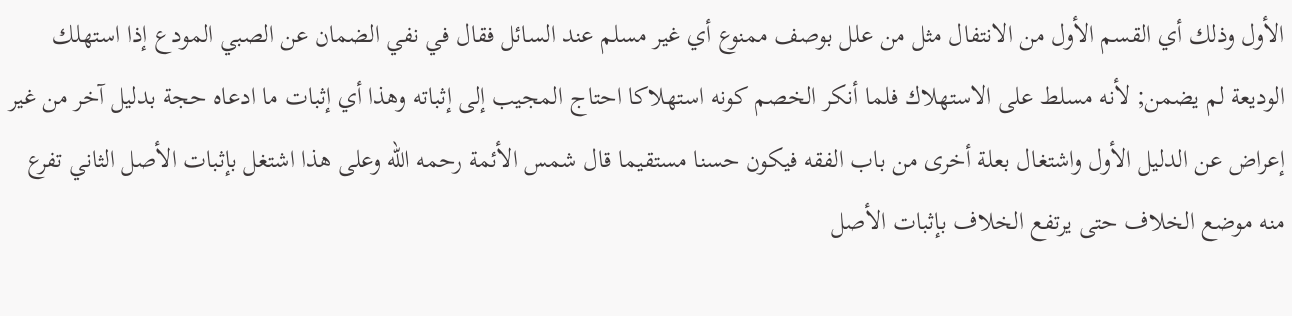الأول وذلك أي القسم الأول من الانتفال مثل من علل بوصف ممنوع أي غير مسلم عند السائل فقال في نفي الضمان عن الصبي المودع إذا استهلك الوديعة لم يضمن; لأنه مسلط على الاستهلاك فلما أنكر الخصم كونه استهلاكا احتاج المجيب إلى إثباته وهذا أي إثبات ما ادعاه حجة بدليل آخر من غير إعراض عن الدليل الأول واشتغال بعلة أخرى من باب الفقه فيكون حسنا مستقيما قال شمس الأئمة رحمه الله وعلى هذا اشتغل بإثبات الأصل الثاني تفرع منه موضع الخلاف حتى يرتفع الخلاف بإثبات الأصل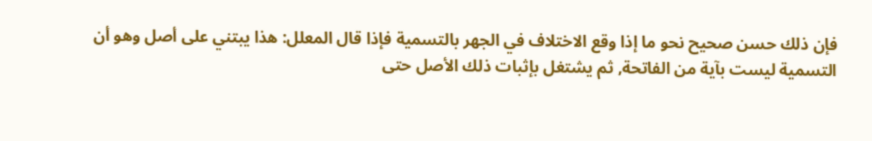فإن ذلك حسن صحيح نحو ما إذا وقع الاختلاف في الجهر بالتسمية فإذا قال المعلل: هذا يبتني على أصل وهو أن التسمية ليست بآية من الفاتحة, ثم يشتغل بإثبات ذلك الأصل حتى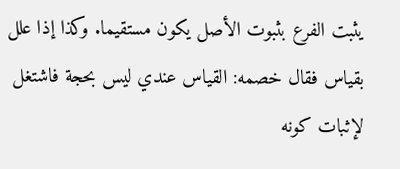يثبت الفرع بثبوت الأصل يكون مستقيما. وكذا إذا علل بقياس فقال خصمه: القياس عندي ليس بحجة فاشتغل لإثبات كونه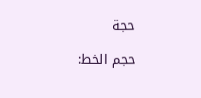حجة

حجم الخط: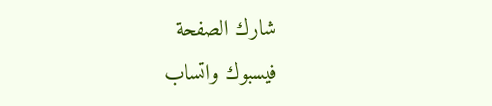شارك الصفحة
فيسبوك واتساب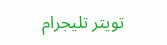تويتر تليجرام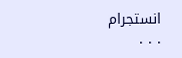انستجرام
. . .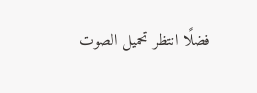فضلًا انتظر تحميل الصوت